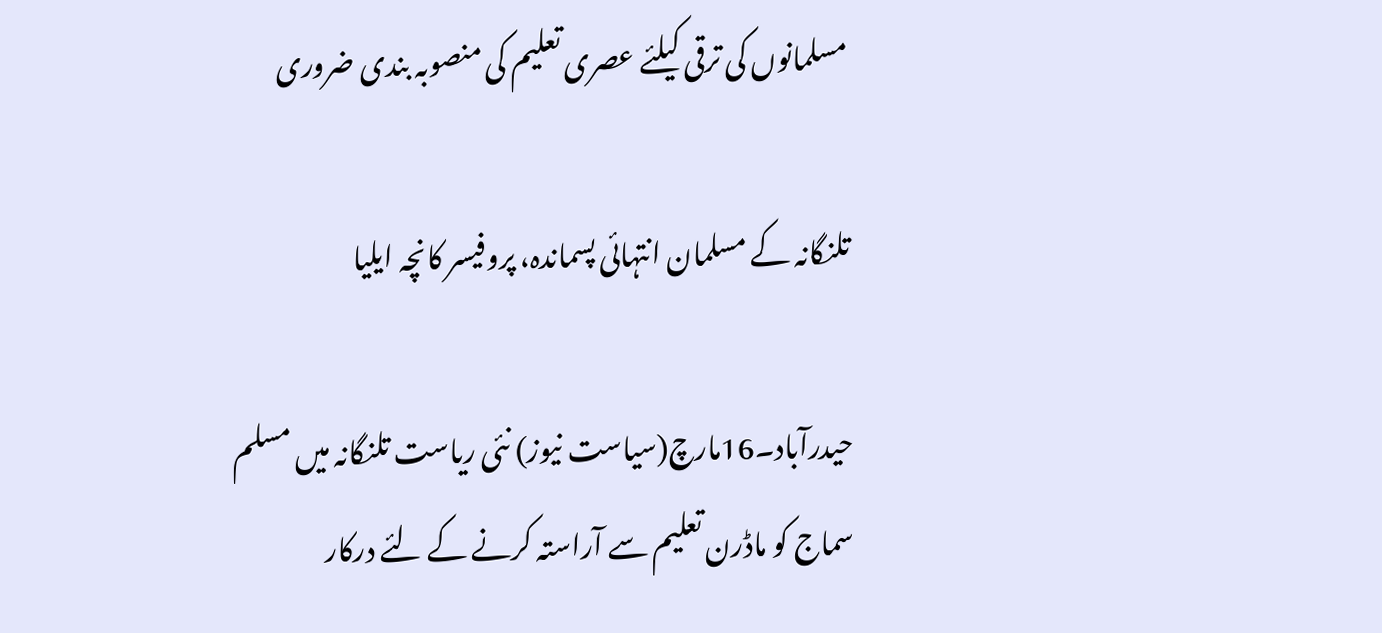مسلمانوں کی ترقی کیلئے عصری تعلیم کی منصوبہ بندی ضروری

تلنگانہ کے مسلمان انتہائی پسماندہ، پروفیسر کانچہ ایلیا

حیدرآباد۔16مارچ(سیاست نیوز) نئی ریاست تلنگانہ میں مسلم سماج کو ماڈرن تعلیم سے آراستہ کرنے کے لئے درکار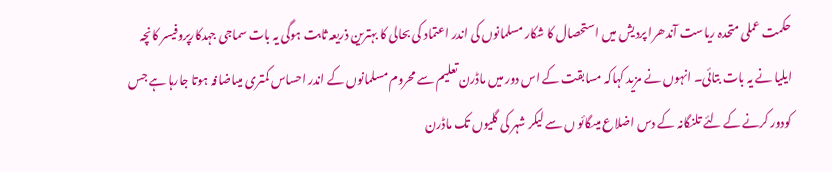حکمت عملی متحدہ ریاست آندھرا پردیش میں استحصال کا شکار مسلمانوں کی اندر اعتماد کی بحالی کا بہترین ذریعہ ثابت ہوگی یہ بات سماجی جہدکارپروفیسر کانچہ ایلیا نے یہ بات بتائی۔ انہوں نے مزید کہاکہ مسابقت کے اس دور میں ماڈرن تعلیم سے محروم مسلمانوں کے اندر احساس کمتری میںاضافہ ہوتا جارہا ہے جس کودور کرنے کے لئے تلنگانہ کے دس اضلاع میںگائو ں سے لیکر شہر کی گلیوں تک ماڈرن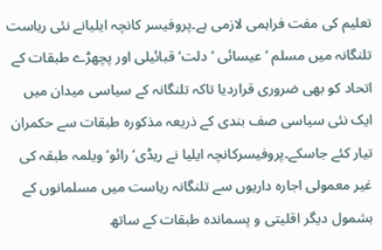تعلیم کی مفت فراہمی لازمی ہے۔پروفیسر کانچہ ایلیانے نئی ریاست تلنگانہ میں مسلم ‘ عیسائی ‘ دلت‘ قبائیلی اور پچھڑے طبقات کے اتحاد کو بھی ضروری قراردیا تاکہ تلنگانہ کے سیاسی میدان میں ایک نئی سیاسی صف بندی کے ذریعہ مذکورہ طبقات سے حکمران تیار کئے جاسکے۔پروفیسرکانچہ ایلیا نے ریڈی‘ رائو‘ ویلمہ طبقہ کی غیر معمولی اجارہ داریوں سے تلنگانہ ریاست میں مسلمانوں کے بشمول دیگر اقلیتی و پسماندہ طبقات کے ساتھ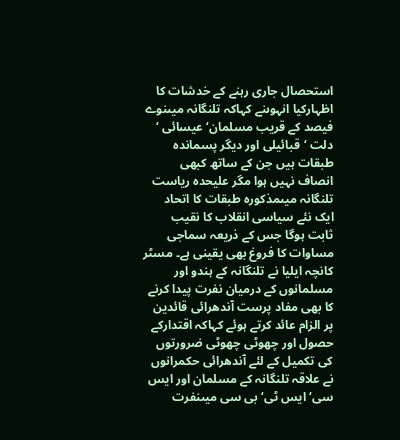استحصال جاری رہنے کے خدشات کا اظہارکیا انہوںنے کہاکہ تلنگانہ میںنوے فیصد کے قریب مسلمان‘ عیسائی ‘ دلت ‘قبائیلی اور دیگر پسماندہ طبقات ہیں جن کے ساتھ کبھی انصاف نہیں ہوا مگر علیحدہ ریاست تلنگانہ میںمذکورہ طبقات کا اتحاد ایک نئے سیاسی انقلاب کا نقیب ثابت ہوگا جس کے ذریعہ سماجی مساوات کا فروغ بھی یقینی ہے۔ مسٹر کانچہ ایلیا نے تلنگانہ کے ہندو اور مسلمانوں کے درمیان نفرت پیدا کرنے کا بھی مفاد پرست آندھرائی قائدین پر الزام عائد کرتے ہوئے کہاکہ اقتدارکے حصول اور چھوٹی چھوٹی ضرورتوں کی تکمیل کے لئے آندھرائی حکمرانوں نے علاقہ تلنگانہ کے مسلمان اور ایس سی‘ ایس ٹی‘ بی سی میںنفرت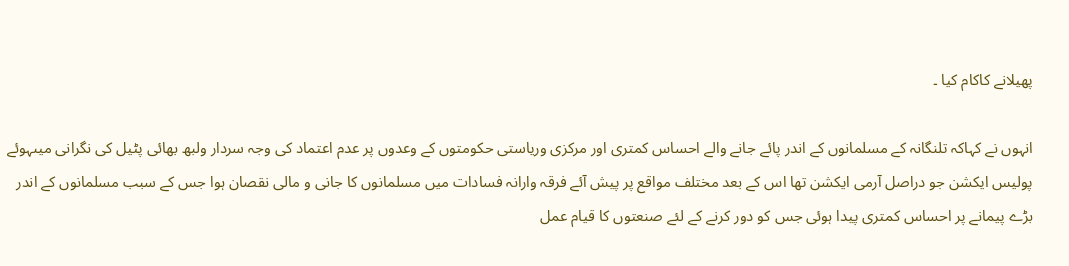پھیلانے کاکام کیا ۔

انہوں نے کہاکہ تلنگانہ کے مسلمانوں کے اندر پائے جانے والے احساس کمتری اور مرکزی وریاستی حکومتوں کے وعدوں پر عدم اعتماد کی وجہ سردار ولبھ بھائی پٹیل کی نگرانی میںہوئے پولیس ایکشن جو دراصل آرمی ایکشن تھا اس کے بعد مختلف مواقع پر پیش آئے فرقہ وارانہ فسادات میں مسلمانوں کا جانی و مالی نقصان ہوا جس کے سبب مسلمانوں کے اندر بڑے پیمانے پر احساس کمتری پیدا ہوئی جس کو دور کرنے کے لئے صنعتوں کا قیام عمل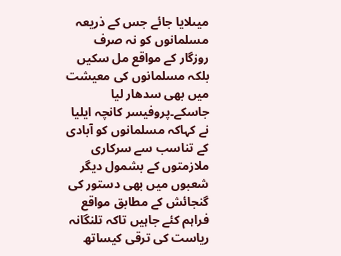میںلایا جائے جس کے ذریعہ مسلمانوں کو نہ صرف روزگار کے مواقع مل سکیں بلکہ مسلمانوں کی معیشت میں بھی سدھار لیا جاسکے۔پروفیسر کانچہ ایلیا نے کہاکہ مسلمانوں کو آبادی کے تناسب سے سرکاری ملازمتوں کے بشمول دیگر شعبوں میں بھی دستور کی گنجائش کے مطابق مواقع فراہم کئے جاہیں تاکہ تلنگانہ ریاست کی ترقی کیساتھ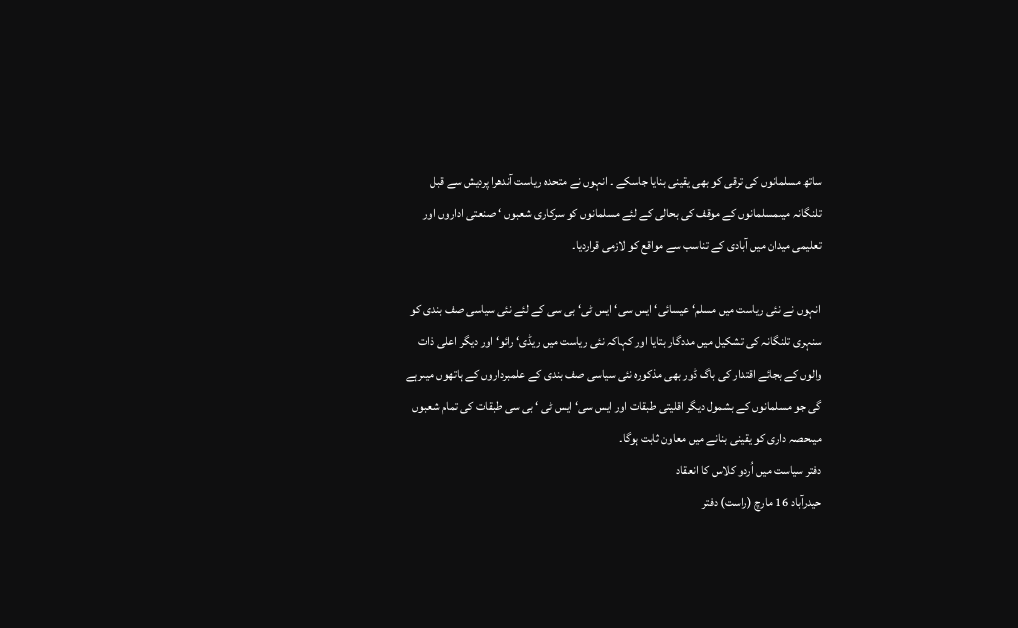ساتھ مسلمانوں کی ترقی کو بھی یقینی بنایا جاسکے ۔ انہوں نے متحدہ ریاست آندھرا پردیش سے قبل تلنگانہ میںمسلمانوں کے موقف کی بحالی کے لئے مسلمانوں کو سرکاری شعبوں ‘ صنعتی اداروں اور تعلیمی میدان میں آبادی کے تناسب سے مواقع کو لازمی قراردیا۔

انہوں نے نئی ریاست میں مسلم‘ عیسائی‘ ایس سی‘ ایس ٹی‘ بی سی کے لئے نئی سیاسی صف بندی کو سنہری تلنگانہ کی تشکیل میں مددگار بتایا اور کہاکہ نئی ریاست میں ریڈی‘ رائو‘ اور دیگر اعلی ذات والوں کے بجائے اقتدار کی باگ ڈور بھی مذکورہ نئی سیاسی صف بندی کے علمبرداروں کے ہاتھوں میںرہے گی جو مسلمانوں کے بشمول دیگر اقلیتی طبقات اور ایس سی‘ ایس ٹی ‘ بی سی طبقات کی تمام شعبوں میںحصہ داری کو یقینی بنانے میں معاون ثابت ہوگا۔
دفتر سیاست میں اُردو کلاس کا انعقاد
حیدرآباد 16 مارچ (راست) دفتر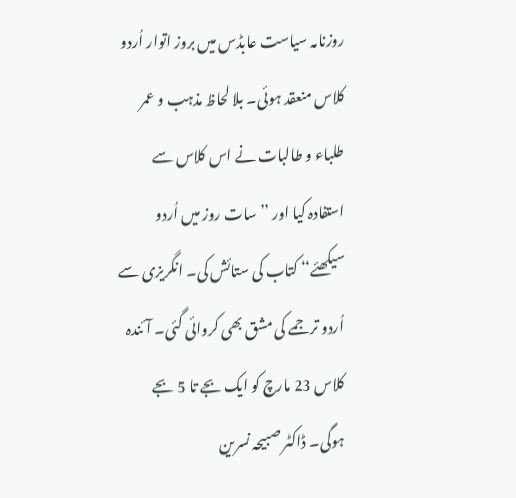روزنامہ سیاست عابڈس میں بروز اتوار اُردو کلاس منعقد ہوئی۔ بلا لحاظ مذہب و عمر طلباء و طالبات نے اس کلاس سے استفادہ کیا اور ’’سات روز میں اُردو سیکھئے‘‘ کتاب کی ستائش کی۔ انگریزی سے اُردو ترجمے کی مشق بھی کروائی گئی۔ آئندہ کلاس 23 مارچ کو ایک بجے تا 5 بجے ہوگی۔ ڈاکٹر صبیحہ نسرین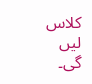کلاس لیں گی۔